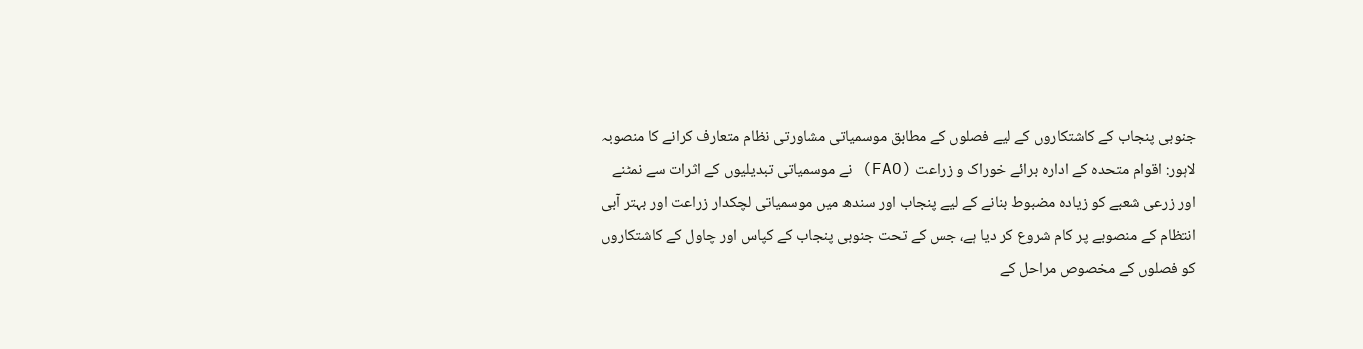جنوبی پنجاب کے کاشتکاروں کے لیے فصلوں کے مطابق موسمیاتی مشاورتی نظام متعارف کرانے کا منصوبہ
لاہور: اقوام متحدہ کے ادارہ برائے خوراک و زراعت (FAO) نے موسمیاتی تبدیلیوں کے اثرات سے نمٹنے اور زرعی شعبے کو زیادہ مضبوط بنانے کے لیے پنجاب اور سندھ میں موسمیاتی لچکدار زراعت اور بہتر آبی انتظام کے منصوبے پر کام شروع کر دیا ہے، جس کے تحت جنوبی پنجاب کے کپاس اور چاول کے کاشتکاروں کو فصلوں کے مخصوص مراحل کے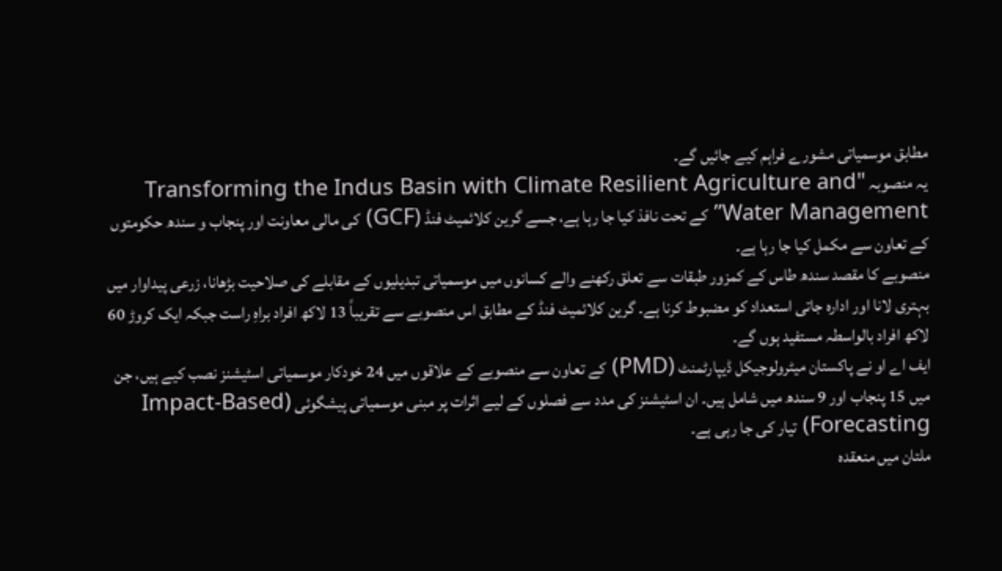مطابق موسمیاتی مشورے فراہم کیے جائیں گے۔
یہ منصوبہ "Transforming the Indus Basin with Climate Resilient Agriculture and Water Management” کے تحت نافذ کیا جا رہا ہے، جسے گرین کلائمیٹ فنڈ (GCF) کی مالی معاونت اور پنجاب و سندھ حکومتوں کے تعاون سے مکمل کیا جا رہا ہے۔
منصوبے کا مقصد سندھ طاس کے کمزور طبقات سے تعلق رکھنے والے کسانوں میں موسمیاتی تبدیلیوں کے مقابلے کی صلاحیت بڑھانا، زرعی پیداوار میں بہتری لانا اور ادارہ جاتی استعداد کو مضبوط کرنا ہے۔ گرین کلائمیٹ فنڈ کے مطابق اس منصوبے سے تقریباً 13 لاکھ افراد براہِ راست جبکہ ایک کروڑ 60 لاکھ افراد بالواسطہ مستفید ہوں گے۔
ایف اے او نے پاکستان میٹرولوجیکل ڈیپارٹمنٹ (PMD) کے تعاون سے منصوبے کے علاقوں میں 24 خودکار موسمیاتی اسٹیشنز نصب کیے ہیں، جن میں 15 پنجاب اور 9 سندھ میں شامل ہیں۔ ان اسٹیشنز کی مدد سے فصلوں کے لیے اثرات پر مبنی موسمیاتی پیشگوئی (Impact-Based Forecasting) تیار کی جا رہی ہے۔
ملتان میں منعقدہ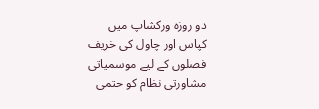دو روزہ ورکشاپ میں کپاس اور چاول کی خریف فصلوں کے لیے موسمیاتی مشاورتی نظام کو حتمی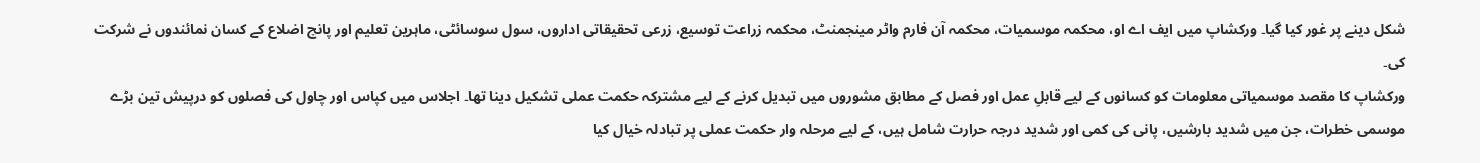شکل دینے پر غور کیا گیا۔ ورکشاپ میں ایف اے او، محکمہ موسمیات، محکمہ آن فارم واٹر مینجمنٹ، محکمہ زراعت توسیع، زرعی تحقیقاتی اداروں، سول سوسائٹی، ماہرین تعلیم اور پانچ اضلاع کے کسان نمائندوں نے شرکت کی۔
ورکشاپ کا مقصد موسمیاتی معلومات کو کسانوں کے لیے قابلِ عمل اور فصل کے مطابق مشوروں میں تبدیل کرنے کے لیے مشترکہ حکمت عملی تشکیل دینا تھا۔ اجلاس میں کپاس اور چاول کی فصلوں کو درپیش تین بڑے موسمی خطرات، جن میں شدید بارشیں، پانی کی کمی اور شدید درجہ حرارت شامل ہیں، کے لیے مرحلہ وار حکمت عملی پر تبادلہ خیال کیا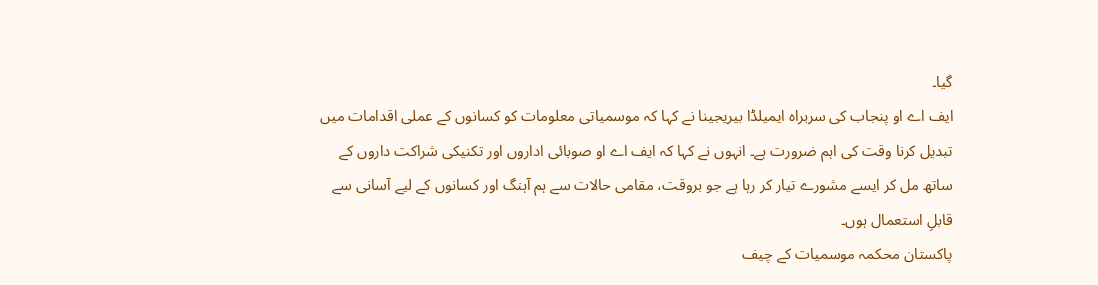گیا۔
ایف اے او پنجاب کی سربراہ ایمیلڈا بیریجینا نے کہا کہ موسمیاتی معلومات کو کسانوں کے عملی اقدامات میں تبدیل کرنا وقت کی اہم ضرورت ہے۔ انہوں نے کہا کہ ایف اے او صوبائی اداروں اور تکنیکی شراکت داروں کے ساتھ مل کر ایسے مشورے تیار کر رہا ہے جو بروقت، مقامی حالات سے ہم آہنگ اور کسانوں کے لیے آسانی سے قابلِ استعمال ہوں۔
پاکستان محکمہ موسمیات کے چیف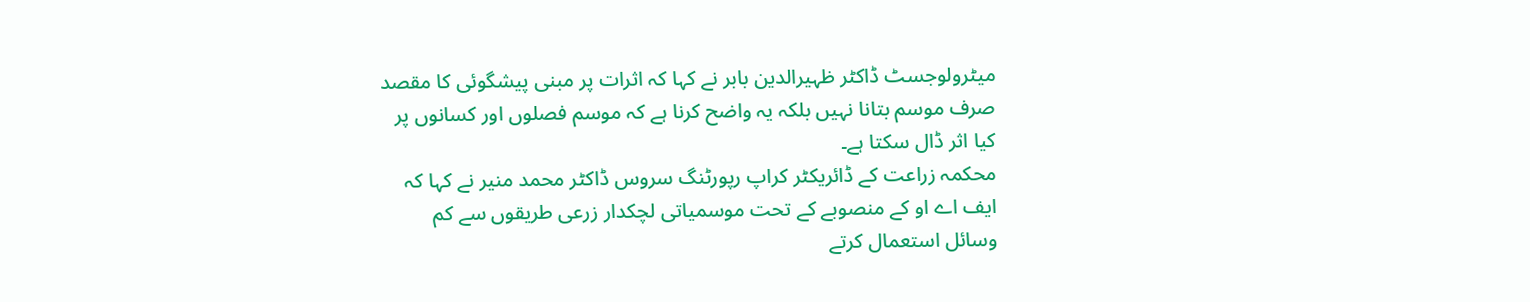میٹرولوجسٹ ڈاکٹر ظہیرالدین بابر نے کہا کہ اثرات پر مبنی پیشگوئی کا مقصد صرف موسم بتانا نہیں بلکہ یہ واضح کرنا ہے کہ موسم فصلوں اور کسانوں پر کیا اثر ڈال سکتا ہے۔
محکمہ زراعت کے ڈائریکٹر کراپ رپورٹنگ سروس ڈاکٹر محمد منیر نے کہا کہ ایف اے او کے منصوبے کے تحت موسمیاتی لچکدار زرعی طریقوں سے کم وسائل استعمال کرتے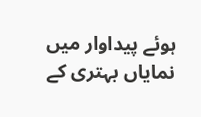ہوئے پیداوار میں نمایاں بہتری کے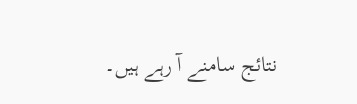نتائج سامنے آ رہے ہیں۔